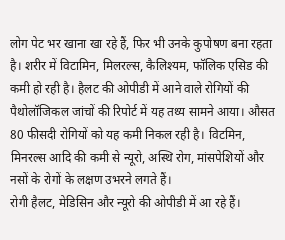लोग पेट भर खाना खा रहे हैं, फिर भी उनके कुपोषण बना रहता है। शरीर में विटामिन, मिलरल्स, कैलिश्यम, फॉलिक एसिड की कमी हो रही है। हैलट की ओपीडी में आने वाले रोगियों की पैथोलॉजिकल जांचों की रिपोर्ट में यह तथ्य सामने आया। औसत 80 फीसदी रोगियों को यह कमी निकल रही है। विटमिन, मिनरल्स आदि की कमी से न्यूरो, अस्थि रोग, मांसपेशियों और नसों के रोगों के लक्षण उभरने लगते हैं।
रोगी हैलट, मेडिसिन और न्यूरो की ओपीडी में आ रहे हैं।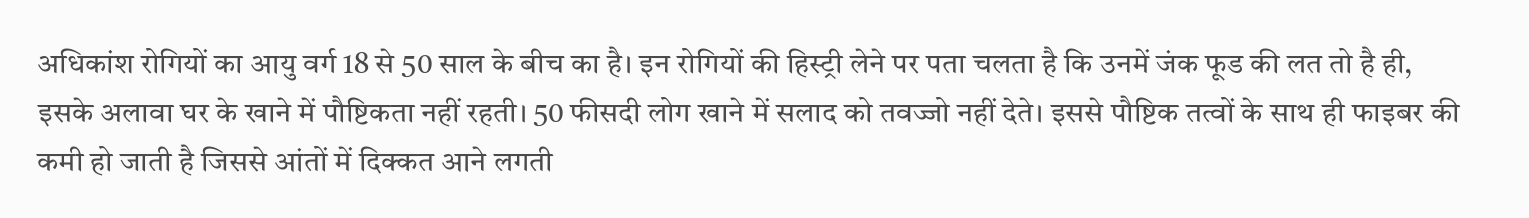अधिकांश रोगियों का आयु वर्ग 18 से 50 साल के बीच का है। इन रोगियों की हिस्ट्री लेने पर पता चलता है कि उनमें जंक फूड की लत तो है ही, इसके अलावा घर के खाने में पौष्टिकता नहीं रहती। 50 फीसदी लोग खाने में सलाद को तवज्जो नहीं देते। इससे पौष्टिक तत्वों के साथ ही फाइबर की कमी हो जाती है जिससे आंतों में दिक्कत आने लगती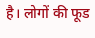है। लोगों की फूड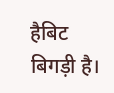हैबिट बिगड़ी है।